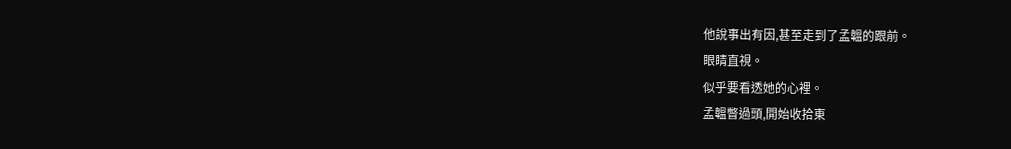他說事出有因,甚至走到了孟韞的跟前。
眼睛直視。
似乎要看透她的心裡。
孟韞瞥過頭,開始收拾東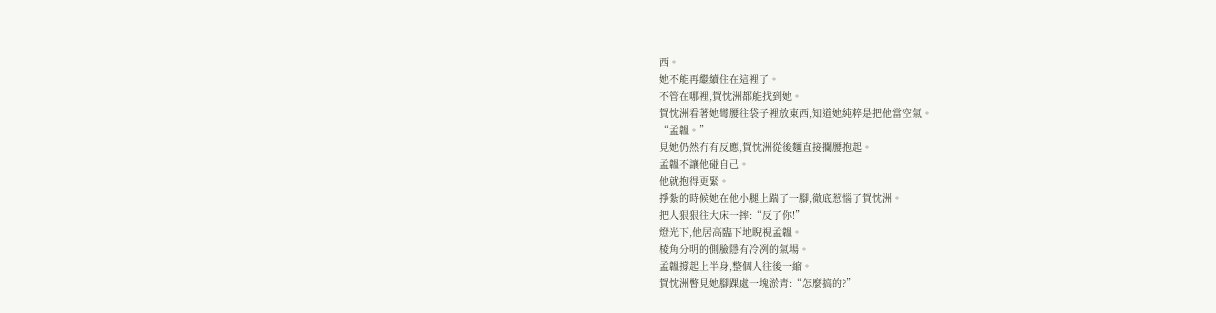西。
她不能再繼續住在這裡了。
不管在哪裡,賀忱洲都能找到她。
賀忱洲看著她彎腰往袋子裡放東西,知道她純粹是把他當空氣。
“孟韞。”
見她仍然冇有反應,賀忱洲從後麵直接攔腰抱起。
孟韞不讓他碰自己。
他就抱得更緊。
掙紮的時候她在他小腿上踹了一腳,徹底惹惱了賀忱洲。
把人狠狠往大床一摔:“反了你!”
燈光下,他居高臨下地睨視孟韞。
棱角分明的側臉隱有冷冽的氣場。
孟韞撐起上半身,整個人往後一縮。
賀忱洲瞥見她腳踝處一塊淤青:“怎麼搞的?”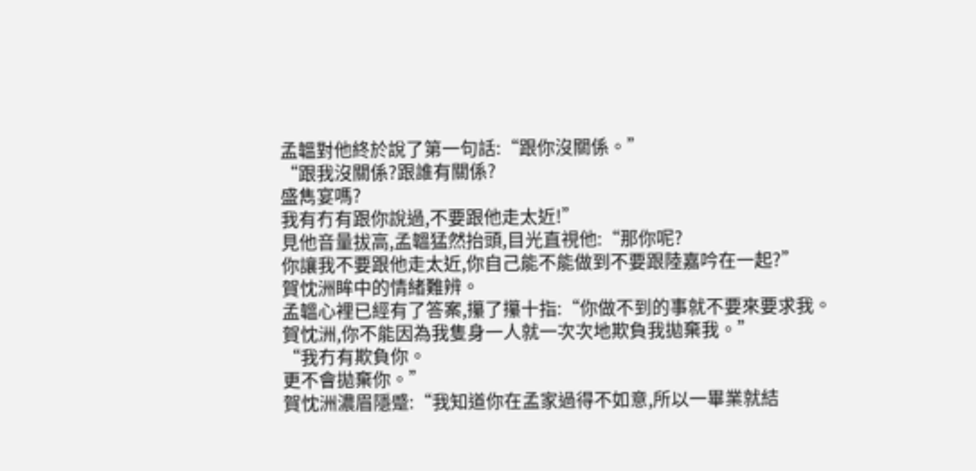孟韞對他終於說了第一句話:“跟你沒關係。”
“跟我沒關係?跟誰有關係?
盛雋宴嗎?
我有冇有跟你說過,不要跟他走太近!”
見他音量拔高,孟韞猛然抬頭,目光直視他:“那你呢?
你讓我不要跟他走太近,你自己能不能做到不要跟陸嘉吟在一起?”
賀忱洲眸中的情緒難辨。
孟韞心裡已經有了答案,攥了攥十指:“你做不到的事就不要來要求我。
賀忱洲,你不能因為我隻身一人就一次次地欺負我拋棄我。”
“我冇有欺負你。
更不會拋棄你。”
賀忱洲濃眉隱蹙:“我知道你在孟家過得不如意,所以一畢業就結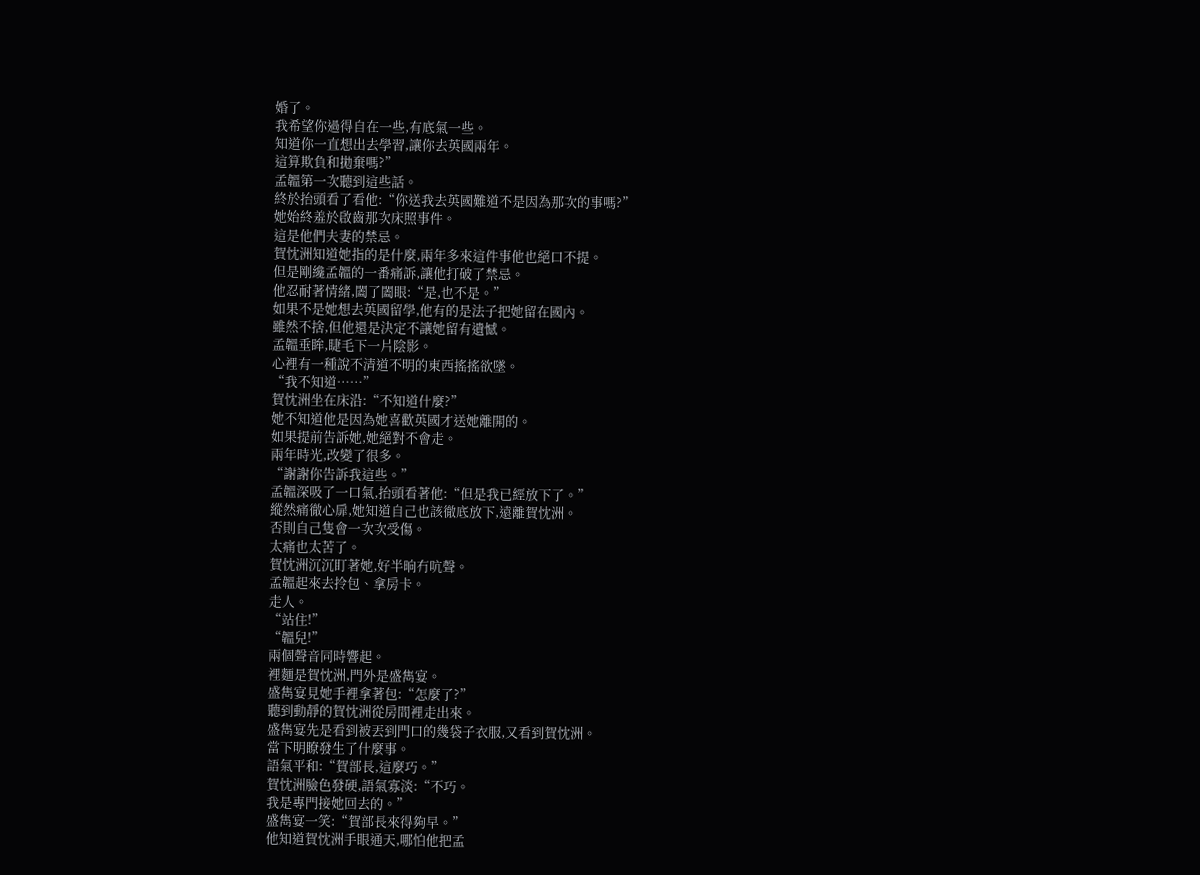婚了。
我希望你過得自在一些,有底氣一些。
知道你一直想出去學習,讓你去英國兩年。
這算欺負和拋棄嗎?”
孟韞第一次聽到這些話。
終於抬頭看了看他:“你送我去英國難道不是因為那次的事嗎?”
她始終羞於啟齒那次床照事件。
這是他們夫妻的禁忌。
賀忱洲知道她指的是什麼,兩年多來這件事他也絕口不提。
但是剛纔孟韞的一番痛訴,讓他打破了禁忌。
他忍耐著情緒,闔了闔眼:“是,也不是。”
如果不是她想去英國留學,他有的是法子把她留在國內。
雖然不捨,但他還是決定不讓她留有遺憾。
孟韞垂眸,睫毛下一片陰影。
心裡有一種說不清道不明的東西搖搖欲墜。
“我不知道……”
賀忱洲坐在床沿:“不知道什麼?”
她不知道他是因為她喜歡英國才送她離開的。
如果提前告訴她,她絕對不會走。
兩年時光,改變了很多。
“謝謝你告訴我這些。”
孟韞深吸了一口氣,抬頭看著他:“但是我已經放下了。”
縱然痛徹心扉,她知道自己也該徹底放下,遠離賀忱洲。
否則自己隻會一次次受傷。
太痛也太苦了。
賀忱洲沉沉盯著她,好半晌冇吭聲。
孟韞起來去拎包、拿房卡。
走人。
“站住!”
“韞兒!”
兩個聲音同時響起。
裡麵是賀忱洲,門外是盛雋宴。
盛雋宴見她手裡拿著包:“怎麼了?”
聽到動靜的賀忱洲從房間裡走出來。
盛雋宴先是看到被丟到門口的幾袋子衣服,又看到賀忱洲。
當下明瞭發生了什麼事。
語氣平和:“賀部長,這麼巧。”
賀忱洲臉色發硬,語氣寡淡:“不巧。
我是專門接她回去的。”
盛雋宴一笑:“賀部長來得夠早。”
他知道賀忱洲手眼通天,哪怕他把孟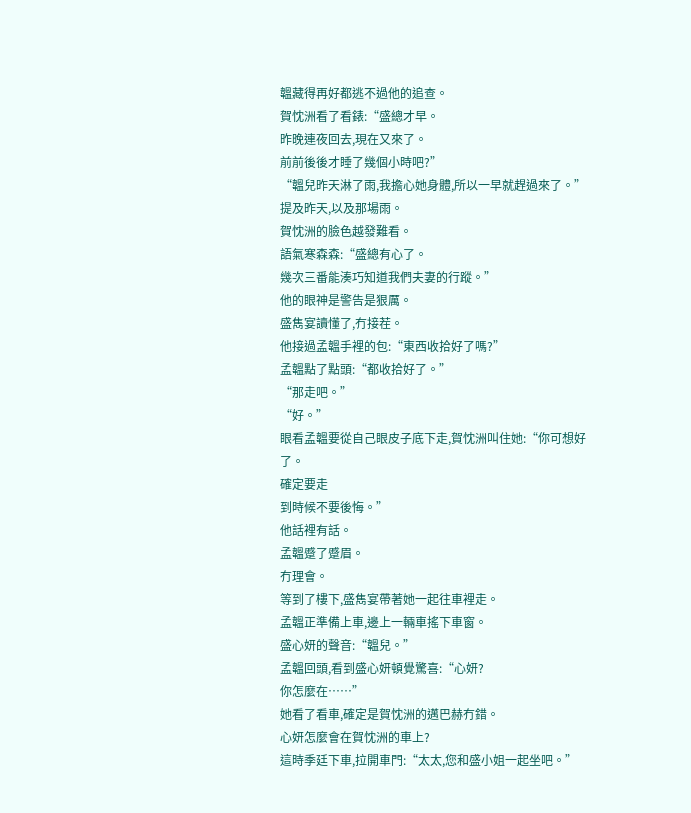韞藏得再好都逃不過他的追查。
賀忱洲看了看錶:“盛總才早。
昨晚連夜回去,現在又來了。
前前後後才睡了幾個小時吧?”
“韞兒昨天淋了雨,我擔心她身體,所以一早就趕過來了。”
提及昨天,以及那場雨。
賀忱洲的臉色越發難看。
語氣寒森森:“盛總有心了。
幾次三番能湊巧知道我們夫妻的行蹤。”
他的眼神是警告是狠厲。
盛雋宴讀懂了,冇接茬。
他接過孟韞手裡的包:“東西收拾好了嗎?”
孟韞點了點頭:“都收拾好了。”
“那走吧。”
“好。”
眼看孟韞要從自己眼皮子底下走,賀忱洲叫住她:“你可想好了。
確定要走
到時候不要後悔。”
他話裡有話。
孟韞蹙了蹙眉。
冇理會。
等到了樓下,盛雋宴帶著她一起往車裡走。
孟韞正準備上車,邊上一輛車搖下車窗。
盛心妍的聲音:“韞兒。”
孟韞回頭,看到盛心妍頓覺驚喜:“心妍?
你怎麼在……”
她看了看車,確定是賀忱洲的邁巴赫冇錯。
心妍怎麼會在賀忱洲的車上?
這時季廷下車,拉開車門:“太太,您和盛小姐一起坐吧。”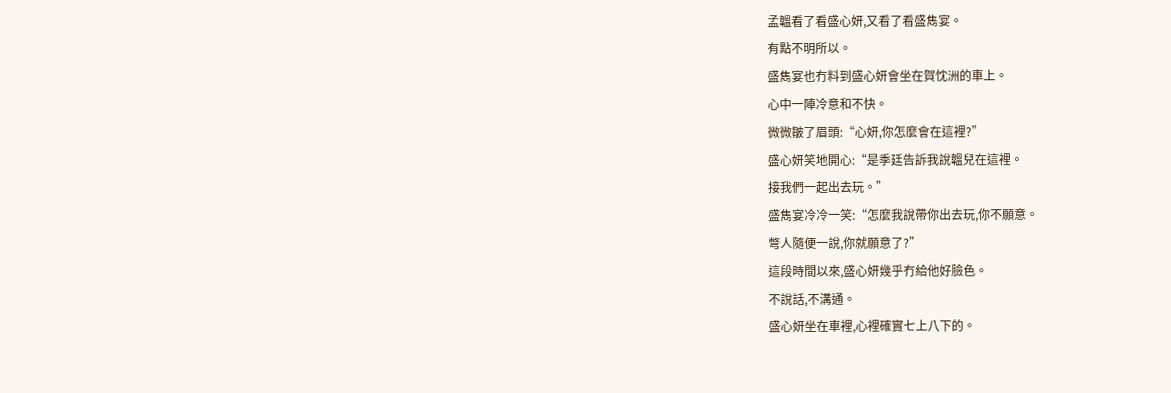孟韞看了看盛心妍,又看了看盛雋宴。
有點不明所以。
盛雋宴也冇料到盛心妍會坐在賀忱洲的車上。
心中一陣冷意和不快。
微微皺了眉頭:“心妍,你怎麼會在這裡?”
盛心妍笑地開心:“是季廷告訴我說韞兒在這裡。
接我們一起出去玩。”
盛雋宴冷冷一笑:“怎麼我說帶你出去玩,你不願意。
彆人隨便一說,你就願意了?”
這段時間以來,盛心妍幾乎冇給他好臉色。
不說話,不溝通。
盛心妍坐在車裡,心裡確實七上八下的。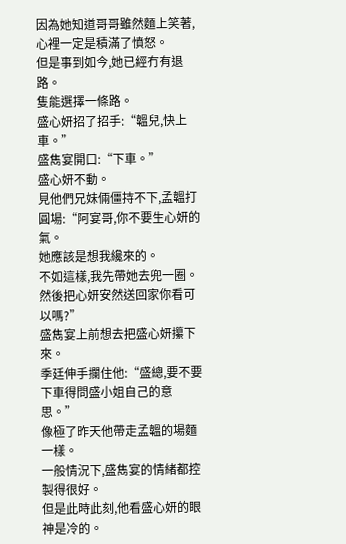因為她知道哥哥雖然麵上笑著,心裡一定是積滿了憤怒。
但是事到如今,她已經冇有退路。
隻能選擇一條路。
盛心妍招了招手:“韞兒,快上車。”
盛雋宴開口:“下車。”
盛心妍不動。
見他們兄妹倆僵持不下,孟韞打圓場:“阿宴哥,你不要生心妍的氣。
她應該是想我纔來的。
不如這樣,我先帶她去兜一圈。
然後把心妍安然送回家你看可以嗎?”
盛雋宴上前想去把盛心妍攥下來。
季廷伸手攔住他:“盛總,要不要下車得問盛小姐自己的意思。”
像極了昨天他帶走孟韞的場麵一樣。
一般情況下,盛雋宴的情緒都控製得很好。
但是此時此刻,他看盛心妍的眼神是冷的。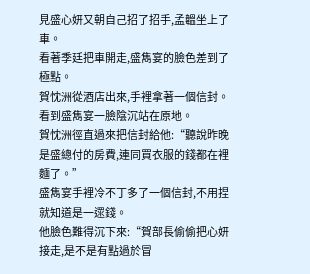見盛心妍又朝自己招了招手,孟韞坐上了車。
看著季廷把車開走,盛雋宴的臉色差到了極點。
賀忱洲從酒店出來,手裡拿著一個信封。
看到盛雋宴一臉陰沉站在原地。
賀忱洲徑直過來把信封給他:“聽說昨晚是盛總付的房費,連同買衣服的錢都在裡麵了。”
盛雋宴手裡冷不丁多了一個信封,不用捏就知道是一遝錢。
他臉色難得沉下來:“賀部長偷偷把心妍接走,是不是有點過於冒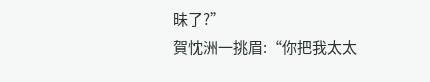昧了?”
賀忱洲一挑眉:“你把我太太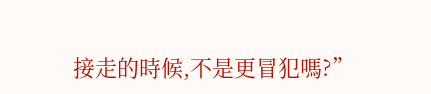接走的時候,不是更冒犯嗎?”